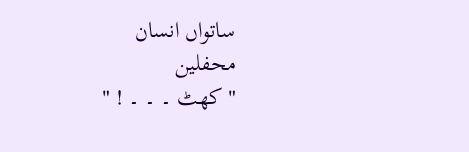ساتواں انسان
محفلین
" کھٹ ۔ ۔ ۔ ! "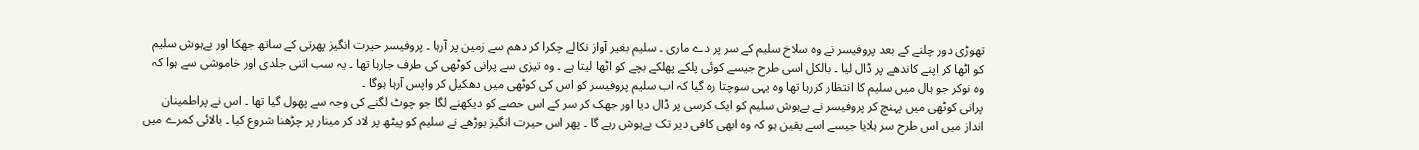تھوڑی دور چلنے کے بعد پروفیسر نے وہ سلاخ سلیم کے سر پر دے ماری ۔ سلیم بغیر آواز نکالے چکرا کر دھم سے زمین پر آرہا ۔ پروفیسر حیرت انگیز پھرتی کے ساتھ جھکا اور بےہوش سلیم کو اٹھا کر اپنے کاندھے پر ڈال لیا ۔ بالکل اسی طرح جیسے کوئی پلکے پھلکے بچے کو اٹھا لیتا ہے ۔ وہ تیزی سے پرانی کوٹھی کی طرف جارہا تھا ۔ یہ سب اتنی جلدی اور خاموشی سے ہوا کہ وہ نوکر جو ہال میں سلیم کا انتظار کررہا تھا وہ یہی سوچتا رہ گیا کہ اب سلیم پروفیسر کو اس کی کوٹھی میں دھکیل کر واپس آرہا ہوگا ۔
پرانی کوٹھی میں پہنچ کر پروفیسر نے بےہوش سلیم کو ایک کرسی پر ڈال دیا اور جھک کر سر کے اس حصے کو دیکھنے لگا جو چوٹ لگنے کی وجہ سے پھول گیا تھا ۔ اس نے پراطمینان انداز میں اس طرح سر ہلایا جیسے اسے یقین ہو کہ وہ ابھی کافی دیر تک بےہوش رہے گا ۔ پھر اس حیرت انگیز بوڑھے نے سلیم کو پیٹھ پر لاد کر مینار پر چڑھنا شروع کیا ۔ بالائی کمرے میں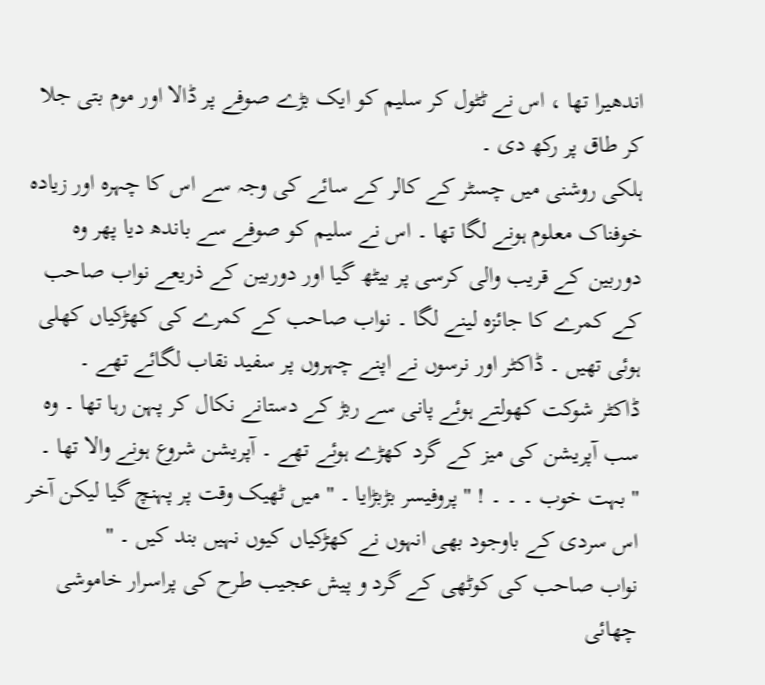اندھیرا تھا ، اس نے ٹٹول کر سلیم کو ایک بڑے صوفے پر ڈالا اور موم بتی جلا کر طاق پر رکھ دی ۔
ہلکی روشنی میں چسٹر کے کالر کے سائے کی وجہ سے اس کا چہرہ اور زیادہ خوفناک معلوم ہونے لگا تھا ۔ اس نے سلیم کو صوفے سے باندھ دیا پھر وہ دوربین کے قریب والی کرسی پر بیٹھ گیا اور دوربین کے ذریعے نواب صاحب کے کمرے کا جائزہ لینے لگا ۔ نواب صاحب کے کمرے کی کھڑکیاں کھلی ہوئی تھیں ۔ ڈاکٹر اور نرسوں نے اپنے چہروں پر سفید نقاب لگائے تھے ۔
ڈاکٹر شوکت کھولتے ہوئے پانی سے ربڑ کے دستانے نکال کر پہن رہا تھا ۔ وہ سب آپریشن کی میز کے گرد کھڑے ہوئے تھے ۔ آپریشن شروع ہونے والا تھا ۔
" بہت خوب ۔ ۔ ۔ ! " پروفیسر بڑبڑایا ۔ " میں ٹھیک وقت پر پہنچ گیا لیکن آخر اس سردی کے باوجود بھی انہوں نے کھڑکیاں کیوں نہیں بند کیں ۔ "
نواب صاحب کی کوٹھی کے گرد و پیش عجیب طرح کی پراسرار خاموشی چھائی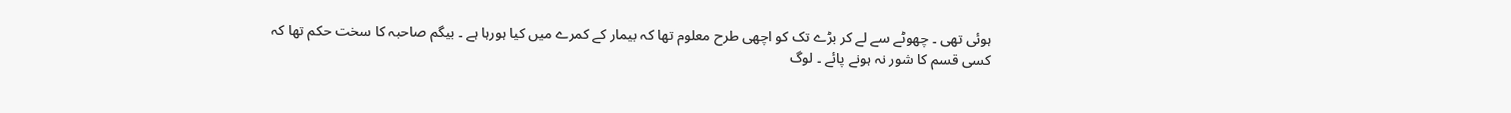ہوئی تھی ۔ چھوٹے سے لے کر بڑے تک کو اچھی طرح معلوم تھا کہ بیمار کے کمرے میں کیا ہورہا ہے ۔ بیگم صاحبہ کا سخت حکم تھا کہ کسی قسم کا شور نہ ہونے پائے ۔ لوگ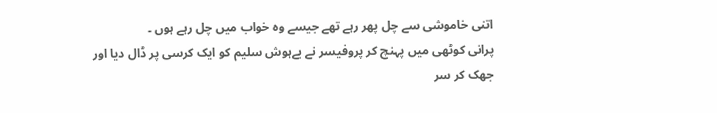اتنی خاموشی سے چل پھر رہے تھے جیسے وہ خواب میں چل رہے ہوں ۔
پرانی کوٹھی میں پہنچ کر پروفیسر نے بےہوش سلیم کو ایک کرسی پر ڈال دیا اور جھک کر سر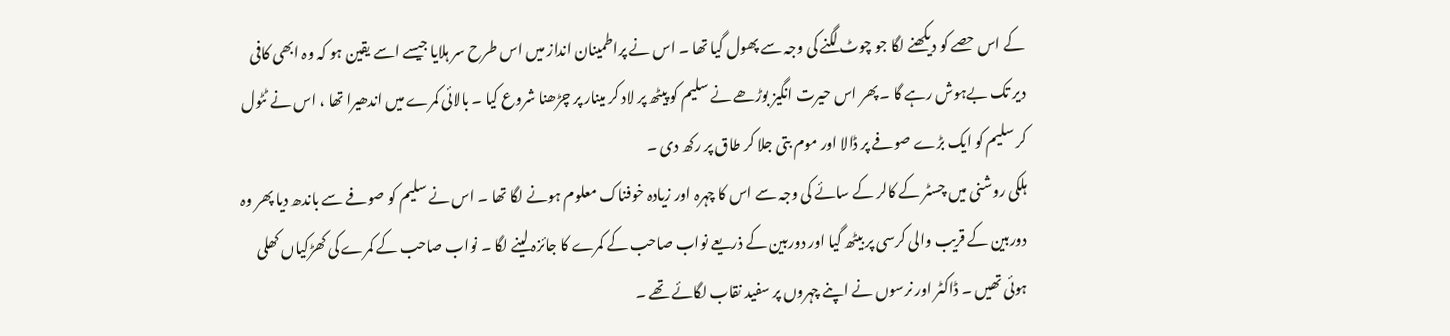کے اس حصے کو دیکھنے لگا جو چوٹ لگنے کی وجہ سے پھول گیا تھا ۔ اس نے پراطمینان انداز میں اس طرح سر ہلایا جیسے اسے یقین ہو کہ وہ ابھی کافی دیر تک بےہوش رہے گا ۔ پھر اس حیرت انگیز بوڑھے نے سلیم کو پیٹھ پر لاد کر مینار پر چڑھنا شروع کیا ۔ بالائی کمرے میں اندھیرا تھا ، اس نے ٹٹول کر سلیم کو ایک بڑے صوفے پر ڈالا اور موم بتی جلا کر طاق پر رکھ دی ۔
ہلکی روشنی میں چسٹر کے کالر کے سائے کی وجہ سے اس کا چہرہ اور زیادہ خوفناک معلوم ہونے لگا تھا ۔ اس نے سلیم کو صوفے سے باندھ دیا پھر وہ دوربین کے قریب والی کرسی پر بیٹھ گیا اور دوربین کے ذریعے نواب صاحب کے کمرے کا جائزہ لینے لگا ۔ نواب صاحب کے کمرے کی کھڑکیاں کھلی ہوئی تھیں ۔ ڈاکٹر اور نرسوں نے اپنے چہروں پر سفید نقاب لگائے تھے ۔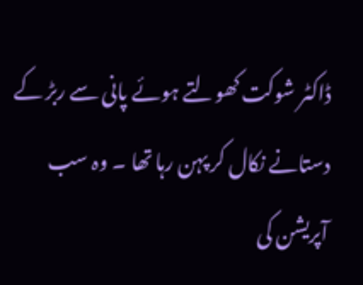ڈاکٹر شوکت کھولتے ہوئے پانی سے ربڑ کے دستانے نکال کر پہن رہا تھا ۔ وہ سب آپریشن کی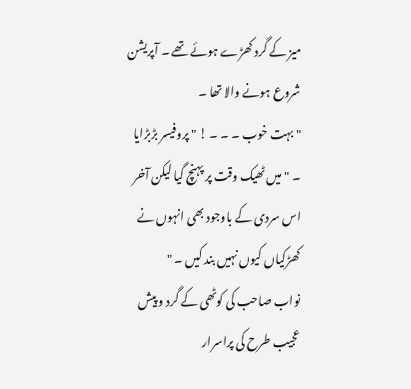میز کے گرد کھڑے ہوئے تھے ۔ آپریشن شروع ہونے والا تھا ۔
" بہت خوب ۔ ۔ ۔ ! " پروفیسر بڑبڑایا ۔ " میں ٹھیک وقت پر پہنچ گیا لیکن آخر اس سردی کے باوجود بھی انہوں نے کھڑکیاں کیوں نہیں بند کیں ۔ "
نواب صاحب کی کوٹھی کے گرد و پیش عجیب طرح کی پراسرار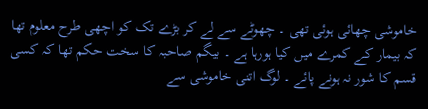خاموشی چھائی ہوئی تھی ۔ چھوٹے سے لے کر بڑے تک کو اچھی طرح معلوم تھا کہ بیمار کے کمرے میں کیا ہورہا ہے ۔ بیگم صاحبہ کا سخت حکم تھا کہ کسی قسم کا شور نہ ہونے پائے ۔ لوگ اتنی خاموشی سے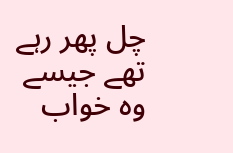چل پھر رہے تھے جیسے وہ خواب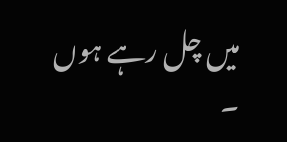میں چل رہے ہوں ۔